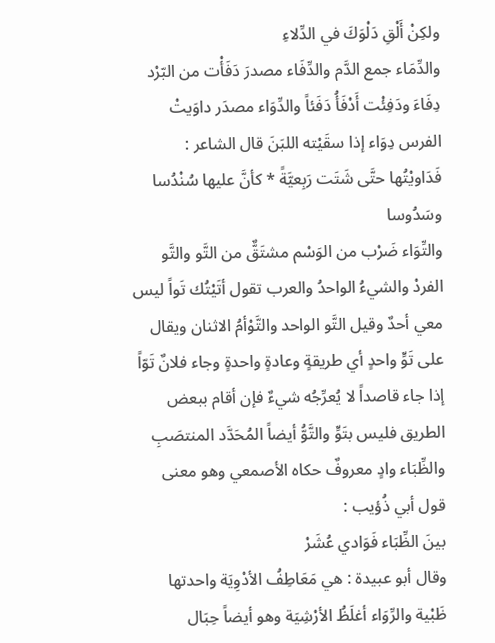ولكِنْ أَلْقِ دَلْوَكَ في الدِّلاءِ
والدِّمَاء جمع الدَّم والدِّفَاء مصدرَ دَفَأْت من البّرْد دِفَاءَ ودَفِئْت أَدْفَأُ دَفَئاً والدِّوَاء مصدَر داوَيتْ الفرس دِوَاء إذا سقَيْته اللبَنَ قال الشاعر :
فَدَاويْتُها حتَّى شَتَت رَبِعيَّةً * كأنَّ عليها سُنْدُسا وسَدُوسا
والتِّوَاء ضَرْب من الوَسْم مشتَقٌّ من التَّو والتَّو الفردْ والشيءُ الواحدُ والعرب تقول أتَيْتُك تَواً ليس معي أحدٌ وقيل التَّو الواحد والتَّوْأمُ الاثنان ويقال على تَوٍّ واحدٍ أي طريقةٍ وعادةٍ واحدةٍ وجاء فلانٌ تَوّاً إذا جاء قاصداً لا يُعرِّجُه شيءٌ فإن أقام ببعض الطريق فليس بتَوٍّ والتَّوُّ أيضاً المُحَدَّد المنتصَبِ والظِّبَاء وادٍ معروفٌ حكاه الأصمعي وهو معنى قول أبي ذُؤيب :
بينَ الظِّبَاء فَوَادي عُشَرْ
وقال أبو عبيدة : هي مَعَاطِفُ الأدْوِيَة واحدتها ظَبْية والرِّوَاء أغلَظُ الأرْشِيَة وهو أيضاً حِبَال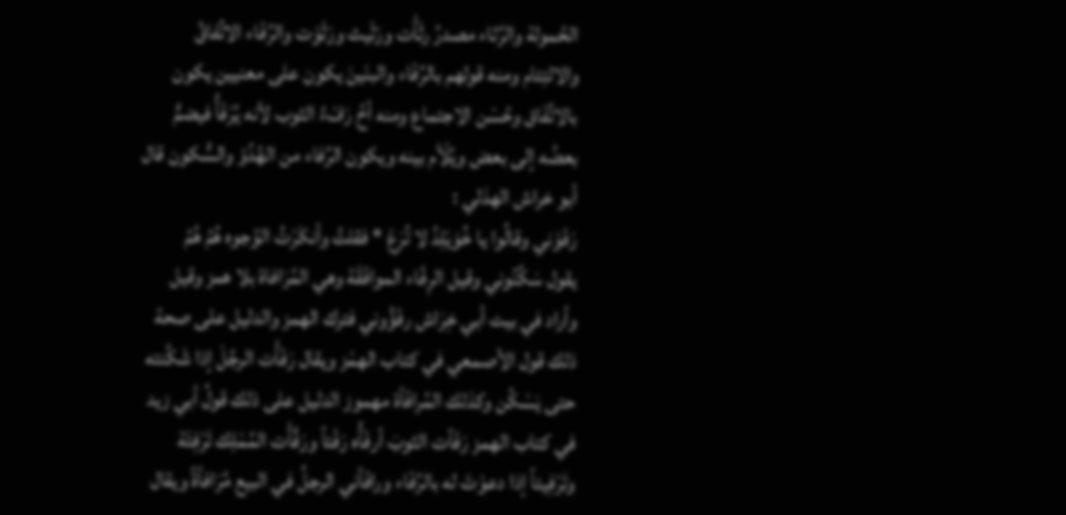الحُمولة والرِّثاء مصدرُ رثَأْت ورَثَيث ورَثَوْت والرِّفَاء الاتِّفاقُ والالتِئام ومنه قولهم بالرِّفَاء والبنَينَ يكون على معنيين يكون بالاتِّفَاق وحُسْن الاجتماع ومنه أخّ رَفْءُ الثوب لأنه يُرْفَأُ فيضمُّ بعضُه إلى بعض ويُلْأم بينه ويكون الرِّفاء من الهُدُوّ والسُّكون قال أبو خراش الهذلي :
رَفَوْني وقالُوا يا خُوَيْلِدُ لا تُرَعْ * فقلتُ وأنكَرْتُ الوُجوه هُمُ هُمُ
يقول سَكَّنُوني وقيل الرِفّاء الموافَقَة وهي المُرَافاة بلا همز وقيل وأراد في بيت أبي خِرَاش رفَؤُوني فترك الهمز والدليل على صحة ذلك قول الأصمعي في كتاب الهمْز ويقال رَفَأْت الرجُلَ إذا شَكَّنته حتى يَسْكُن وكذلك المُرافَأة مهموز الدليل على ذلك قولُ أبي زيد في كتاب الهمز رَفَأت الثوبَ أرفَأُه رَفْئاً ورَفَّأْت المُمْلِك تَرْفِئَة وتَرْفِيئاً إذا دعوْتَ له بالرِّفَاء ورافَأني الرجلُ في البيع مُرَافأةً ويقال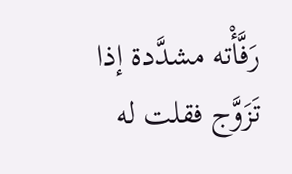رَفَّأْته مشدَّدة إذا تَزَوَّج فقلت له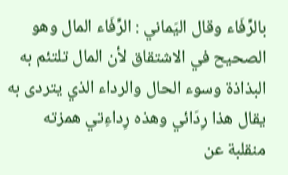بالرِّفَاء وقال اليَماني : الرِّفَاء المال وهو الصحيح في الاشتقاق لأن المال تلتئم به البذاذة وسوء الحال والرداء الذي يتردى به يقال هذا رِدَائي وهذه رِداءِتي همزته منقلبة عن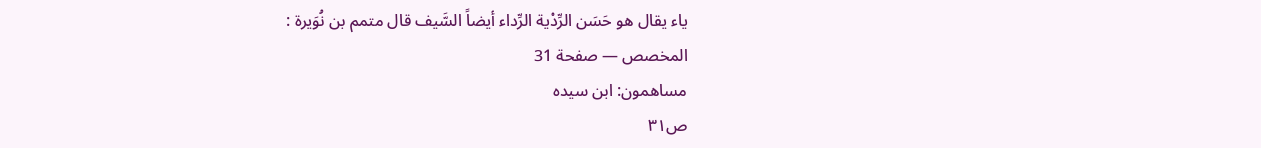ياء يقال هو حَسَن الرِّدْية الرِّداء أيضاً السَّيف قال متمم بن نُوَيرة :
المخصص — صفحة 31
مساهمون: ابن سيده
ص٣١